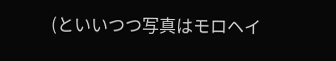(といいつつ写真はモロヘイ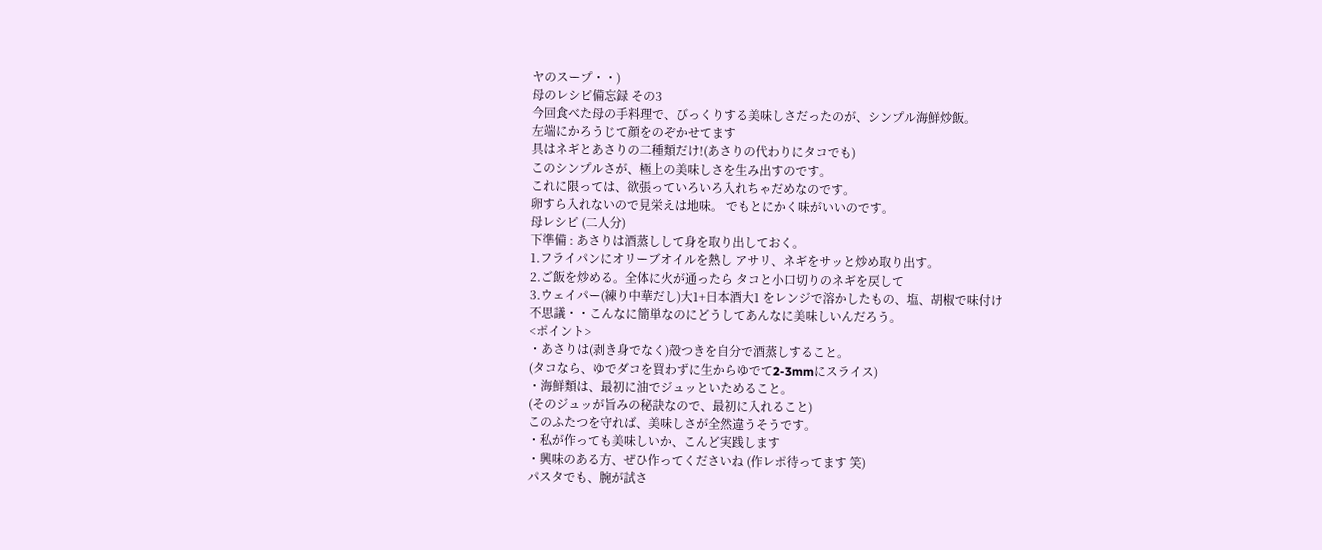ヤのスープ・・)
母のレシピ備忘録 その3
今回食べた母の手料理で、びっくりする美味しさだったのが、シンプル海鮮炒飯。
左端にかろうじて顔をのぞかせてます
具はネギとあさりの二種類だけ!(あさりの代わりにタコでも)
このシンプルさが、極上の美味しさを生み出すのです。
これに限っては、欲張っていろいろ入れちゃだめなのです。
卵すら入れないので見栄えは地味。 でもとにかく味がいいのです。
母レシピ (二人分)
下準備 : あさりは酒蒸しして身を取り出しておく。
1.フライパンにオリーブオイルを熱し アサリ、ネギをサッと炒め取り出す。
2.ご飯を炒める。全体に火が通ったら タコと小口切りのネギを戻して
3.ウェイパー(練り中華だし)大1+日本酒大1 をレンジで溶かしたもの、塩、胡椒で味付け
不思議・・こんなに簡単なのにどうしてあんなに美味しいんだろう。
<ポイント>
・あさりは(剥き身でなく)殻つきを自分で酒蒸しすること。
(タコなら、ゆでダコを買わずに生からゆでて2-3mmにスライス)
・海鮮類は、最初に油でジュッといためること。
(そのジュッが旨みの秘訣なので、最初に入れること)
このふたつを守れば、美味しさが全然違うそうです。
・私が作っても美味しいか、こんど実践します
・興味のある方、ぜひ作ってくださいね (作レポ待ってます 笑)
パスタでも、腕が試さ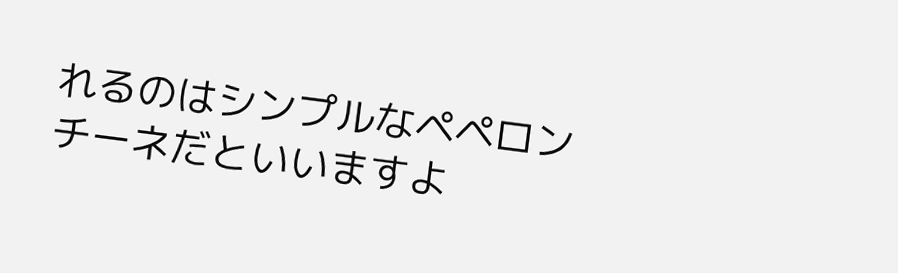れるのはシンプルなペペロンチーネだといいますよ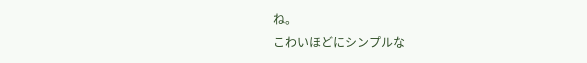ね。
こわいほどにシンプルな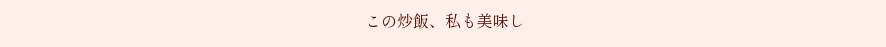この炒飯、私も美味し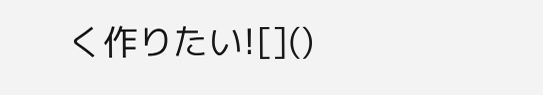く作りたい![]()